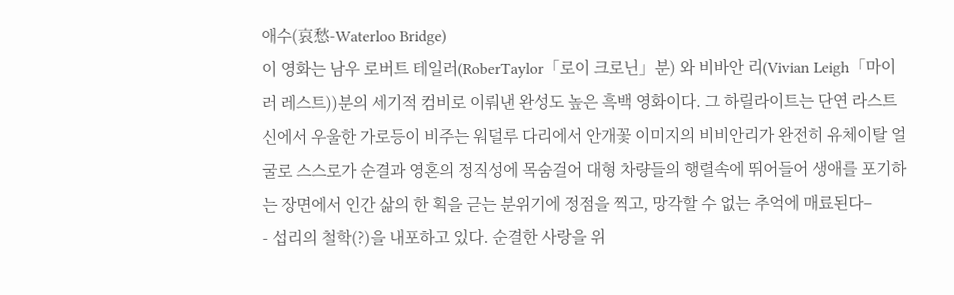애수(哀愁-Waterloo Bridge)
이 영화는 남우 로버트 테일러(RoberTaylor「로이 크로닌」분) 와 비바안 리(Vivian Leigh「마이러 레스트))분의 세기적 컴비로 이뤄낸 완성도 높은 흑백 영화이다. 그 하릴라이트는 단연 라스트 신에서 우울한 가로등이 비주는 워덜루 다리에서 안개꽃 이미지의 비비안리가 완전히 유체이탈 얼굴로 스스로가 순결과 영혼의 정직성에 목숨걸어 대형 차량들의 행렬속에 뛰어들어 생애를 포기하는 장면에서 인간 삶의 한 획을 귿는 분위기에 정점을 찍고, 망각할 수 없는 추억에 매료된다–
- 섭리의 철학(?)을 내포하고 있다. 순결한 사랑을 위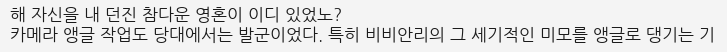해 자신을 내 던진 참다운 영혼이 이디 있었노?
카메라 앵글 작업도 당대에서는 발군이었다. 특히 비비안리의 그 세기적인 미모를 앵글로 댕기는 기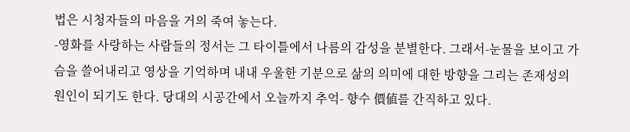법은 시청자들의 마음을 거의 죽여 놓는다.
-영화를 사랑하는 사람들의 정서는 그 타이틀에서 나름의 감성을 분별한다. 그래서-눈물을 보이고 가슴을 쓸어내리고 영상을 기억하며 내내 우울한 기분으로 삶의 의미에 대한 방향을 그리는 존재성의 원인이 되기도 한다. 당대의 시공간에서 오늘까지 추억- 향수 價値를 간직하고 있다.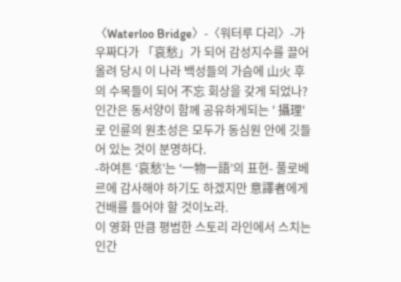〈Waterloo Bridge〉-〈워터루 다리〉-가 우짜다가 「哀愁」가 되어 감성지수를 끌어 올려 당시 이 나라 백성들의 가슴에 山火 후의 수목들이 되어 不忘 회상을 갖게 되었나? 인간은 동서양이 함께 공유하게되는 ' 攝理'로 인륜의 원초성은 모두가 동심원 안에 깃들어 있는 것이 분명하다.
-하여튼 ‘哀愁’는 ‘一物一語’의 표현- 풀로베르에 감사해야 하기도 하겠지만 意譯者에게 건배를 들어야 할 것이노라.
이 영화 만큼 평범한 스토리 라인에서 스치는 인간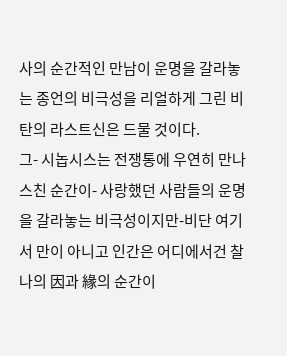사의 순간적인 만남이 운명을 갈라놓는 종언의 비극성을 리얼하게 그린 비탄의 라스트신은 드물 것이다.
그- 시놉시스는 전쟁통에 우연히 만나 스친 순간이- 사랑했던 사람들의 운명을 갈라놓는 비극성이지만-비단 여기서 만이 아니고 인간은 어디에서건 찰나의 因과 緣의 순간이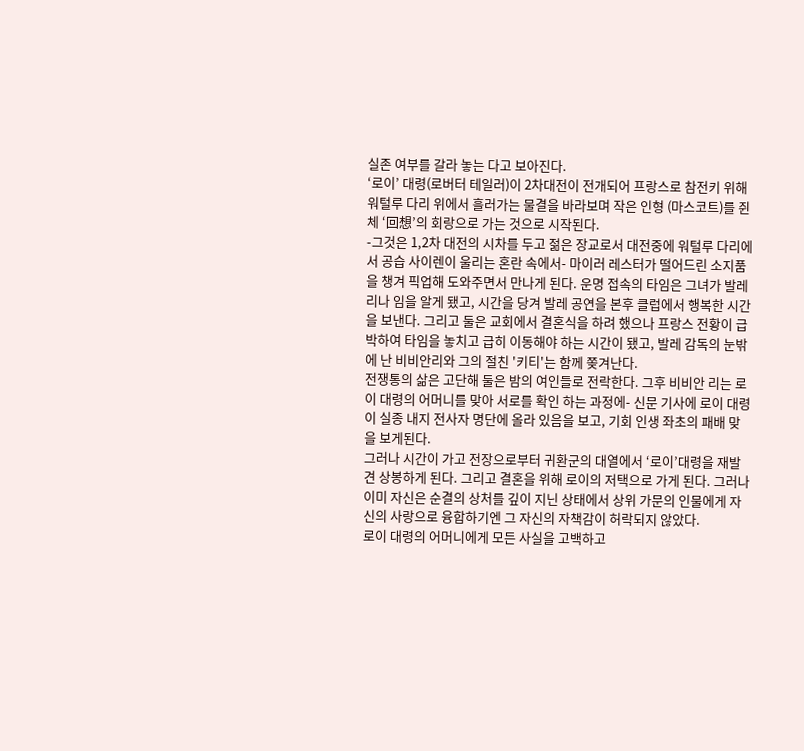실존 여부를 갈라 놓는 다고 보아진다.
‘로이’ 대령(로버터 테일러)이 2차대전이 전개되어 프랑스로 참전키 위해 워털루 다리 위에서 흘러가는 물결을 바라보며 작은 인형 (마스코트)를 쥔체 ‘回想’의 회랑으로 가는 것으로 시작된다.
-그것은 1,2차 대전의 시차를 두고 젊은 장교로서 대전중에 워털루 다리에서 공습 사이렌이 울리는 혼란 속에서- 마이러 레스터가 떨어드린 소지품을 챙겨 픽업해 도와주면서 만나게 된다. 운명 접속의 타임은 그녀가 발레리나 임을 알게 됐고, 시간을 당겨 발레 공연을 본후 클럽에서 행복한 시간을 보낸다. 그리고 둘은 교회에서 결혼식을 하려 했으나 프랑스 전황이 급박하여 타임을 놓치고 급히 이동해야 하는 시간이 됐고, 발레 감독의 눈밖에 난 비비안리와 그의 절친 '키티'는 함께 쫒겨난다.
전쟁통의 삶은 고단해 둘은 밤의 여인들로 전락한다. 그후 비비안 리는 로이 대령의 어머니를 맞아 서로를 확인 하는 과정에- 신문 기사에 로이 대령이 실종 내지 전사자 명단에 올라 있음을 보고, 기회 인생 좌초의 패배 맞을 보게된다.
그러나 시간이 가고 전장으로부터 귀환군의 대열에서 ‘로이’대령을 재발견 상봉하게 된다. 그리고 결혼을 위해 로이의 저택으로 가게 된다. 그러나 이미 자신은 순결의 상처를 깊이 지닌 상태에서 상위 가문의 인물에게 자신의 사랑으로 융합하기엔 그 자신의 자책감이 허락되지 않았다.
로이 대령의 어머니에게 모든 사실을 고백하고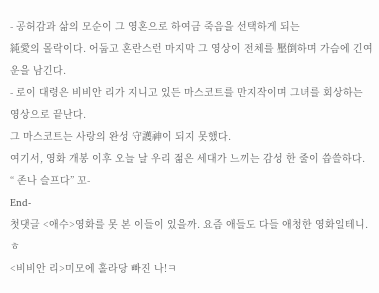- 공허감과 삶의 모순이 그 영혼으로 하여금 죽음을 선택하게 되는
純愛의 몰락이다. 어둡고 혼란스런 마지막 그 영상이 전체를 壓倒하며 가슴에 긴여운을 남긴다.
- 로이 대령은 비비안 리가 지니고 있든 마스코트를 만지작이며 그녀를 회상하는 영상으로 끝난다.
그 마스코트는 사랑의 완성 守護神이 되지 못했다.
여기서, 영화 개봉 이후 오늘 날 우리 젊은 세대가 느끼는 감성 한 줄이 씁쓸하다.
“ 존나 슬프다” 꼬-
End-
첫댓글 <애수>영화를 못 본 이들이 있을까. 요즘 애들도 다들 애청한 영화일테니.ㅎ
<비비안 리>미모에 홀라당 빠진 나!ㅋ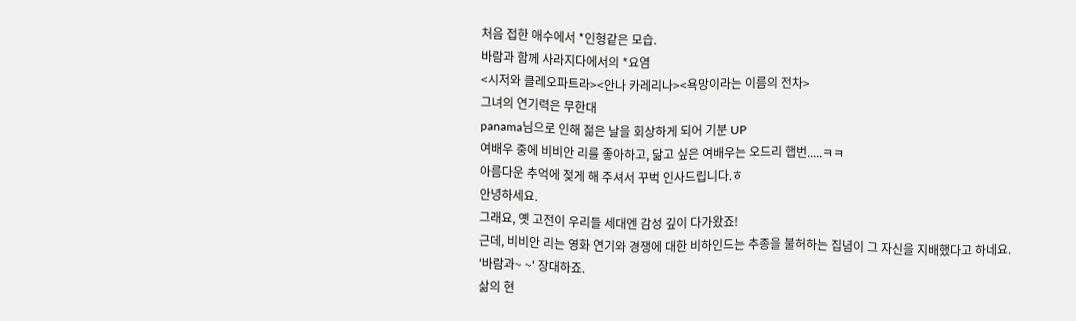처음 접한 애수에서 *인형같은 모습.
바람과 함께 사라지다에서의 *요염
<시저와 클레오파트라><안나 카레리나><욕망이라는 이름의 전차>
그녀의 연기력은 무한대
panama님으로 인해 젊은 날을 회상하게 되어 기분 UP
여배우 중에 비비안 리를 좋아하고, 닮고 싶은 여배우는 오드리 햅번.....ㅋㅋ
아름다운 추억에 젖게 해 주셔서 꾸벅 인사드립니다.ㅎ
안녕하세요.
그래요, 옛 고전이 우리들 세대엔 감성 깊이 다가왔죠!
근데, 비비안 리는 영화 연기와 경쟁에 대한 비하인드는 추종을 불허하는 집념이 그 자신을 지배했다고 하네요.
'바람과~ ~' 장대하죠.
삶의 현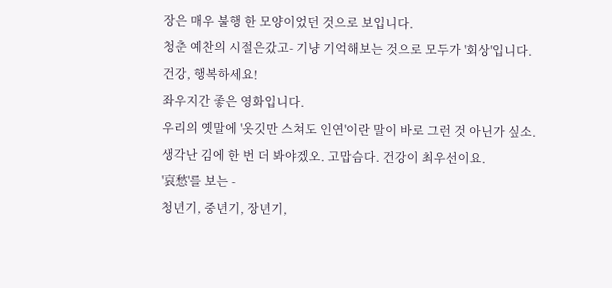장은 매우 불행 한 모양이었던 것으로 보입니다.
청춘 예찬의 시절은갔고- 기냥 기억해보는 것으로 모두가 '회상'입니다.
건강, 행복하세요!
좌우지간 좋은 영화입니다.
우리의 옛말에 '옷깃만 스쳐도 인연'이란 말이 바로 그런 것 아닌가 싶소.
생각난 김에 한 번 더 봐야겠오. 고맙슴다. 건강이 최우선이요.
'哀愁'를 보는 -
청년기, 중년기, 장년기,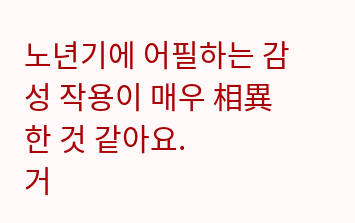노년기에 어필하는 감성 작용이 매우 相異 한 것 같아요.
거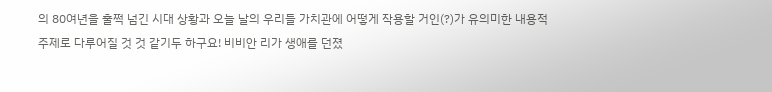의 80여년을 훌쩍 넘긴 시대 상황과 오늘 날의 우리들 가치관에 어떻게 작용할 거인(?)가 유의미한 내용적 주제로 다루어질 것 것 같기두 하구요! 비비안 리가 생애를 던졌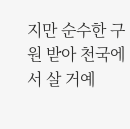지만 순수한 구원 받아 천국에서 살 거예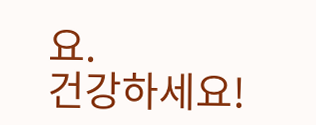요.
건강하세요!